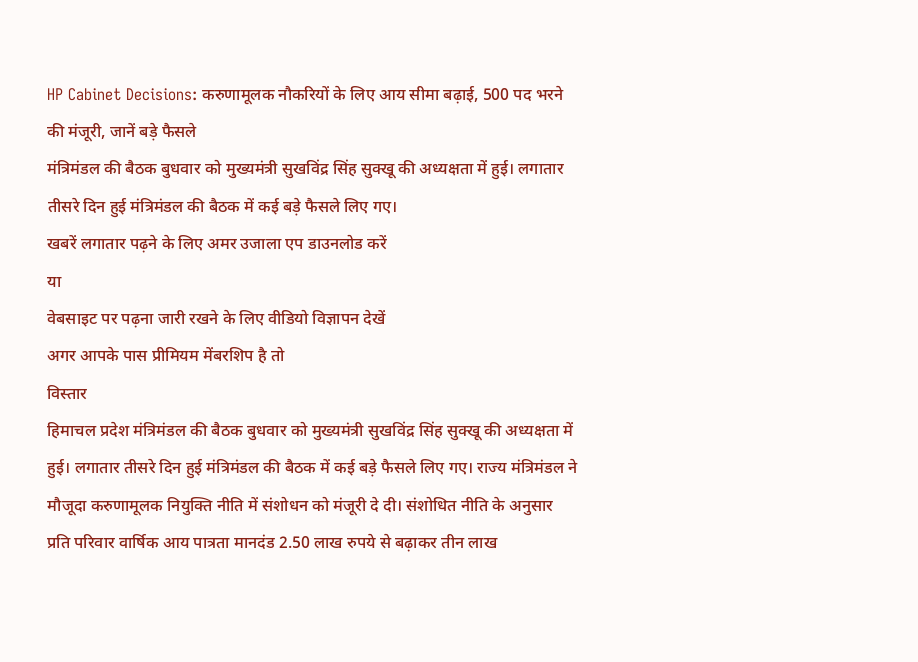HP Cabinet Decisions: करुणामूलक नौकरियों के लिए आय सीमा बढ़ाई, 500 पद भरने की मंजूरी, जानें बड़े फैसले
मंत्रिमंडल की बैठक बुधवार को मुख्यमंत्री सुखविंद्र सिंह सुक्खू की अध्यक्षता में हुई। लगातार तीसरे दिन हुई मंत्रिमंडल की बैठक में कई बड़े फैसले लिए गए।
खबरें लगातार पढ़ने के लिए अमर उजाला एप डाउनलोड करें
या
वेबसाइट पर पढ़ना जारी रखने के लिए वीडियो विज्ञापन देखें
अगर आपके पास प्रीमियम मेंबरशिप है तो
विस्तार
हिमाचल प्रदेश मंत्रिमंडल की बैठक बुधवार को मुख्यमंत्री सुखविंद्र सिंह सुक्खू की अध्यक्षता में हुई। लगातार तीसरे दिन हुई मंत्रिमंडल की बैठक में कई बड़े फैसले लिए गए। राज्य मंत्रिमंडल ने मौजूदा करुणामूलक नियुक्ति नीति में संशोधन को मंजूरी दे दी। संशोधित नीति के अनुसार प्रति परिवार वार्षिक आय पात्रता मानदंड 2.50 लाख रुपये से बढ़ाकर तीन लाख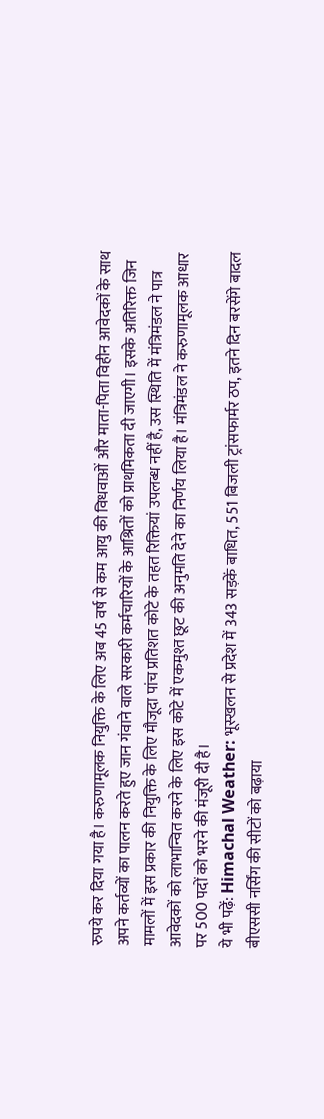रुपये कर दिया गया है। करुणामूलक नियुक्ति के लिए अब 45 वर्ष से कम आयु की विधवाओं और माता-पिता विहीन आवेदकों के साथ अपने कर्तव्यों का पालन करते हुए जान गंवाने वाले सरकारी कर्मचारियों के आश्रितों को प्राथमिकता दी जाएगी। इसके अतिरिक्त जिन मामलों में इस प्रकार की नियुक्ति के लिए मौजूदा पांच प्रतिशत कोटे के तहत रिक्तियां उपलब्ध नहीं है, उस स्थिति में मंत्रिमंडल ने पात्र आवेदकों को लाभान्वित करने के लिए इस कोटे में एकमुश्त छूट की अनुमति देने का निर्णय लिया है। मंत्रिमंडल ने करुणामूलक आधार पर 500 पदों को भरने की मंजूरी दी है।
ये भी पढ़ें: Himachal Weather: भूस्खलन से प्रदेश में 343 सड़कें बाधित, 551 बिजली ट्रांसफार्मर ठप, इतने दिन बरसेंगे बादल
बीएससी नर्सिंग की सीटों को बढ़ाया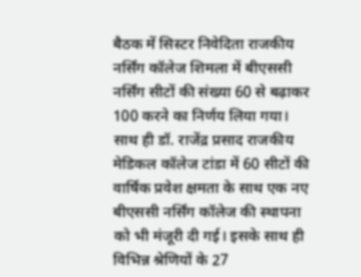बैठक में सिस्टर निवेदिता राजकीय नर्सिंग कॉलेज शिमला में बीएससी नर्सिंग सीटों की संख्या 60 से बढ़ाकर 100 करने का निर्णय लिया गया। साथ ही डॉ. राजेंद्र प्रसाद राजकीय मेडिकल कॉलेज टांडा में 60 सीटों की वार्षिक प्रवेश क्षमता के साथ एक नए बीएससी नर्सिंग कॉलेज की स्थापना को भी मंजूरी दी गई। इसके साथ ही विभिन्न श्रेणियों के 27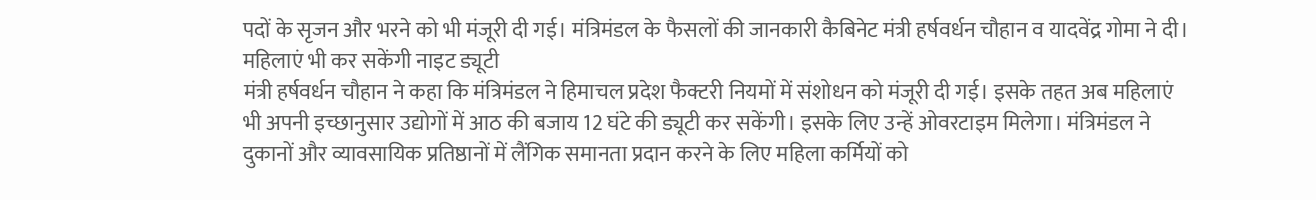पदों के सृजन और भरने को भी मंजूरी दी गई। मंत्रिमंडल के फैसलों की जानकारी कैबिनेट मंत्री हर्षवर्धन चौहान व यादवेंद्र गोमा ने दी।
महिलाएं भी कर सकेंगी नाइट ड्यूटी
मंत्री हर्षवर्धन चौहान ने कहा कि मंत्रिमंडल ने हिमाचल प्रदेश फैक्टरी नियमों में संशोधन को मंजूरी दी गई। इसके तहत अब महिलाएं भी अपनी इच्छानुसार उद्योगों में आठ की बजाय 12 घंटे की ड्यूटी कर सकेंगी। इसके लिए उन्हें ओवरटाइम मिलेगा। मंत्रिमंडल ने दुकानों और व्यावसायिक प्रतिष्ठानों में लैंगिक समानता प्रदान करने के लिए महिला कर्मियों को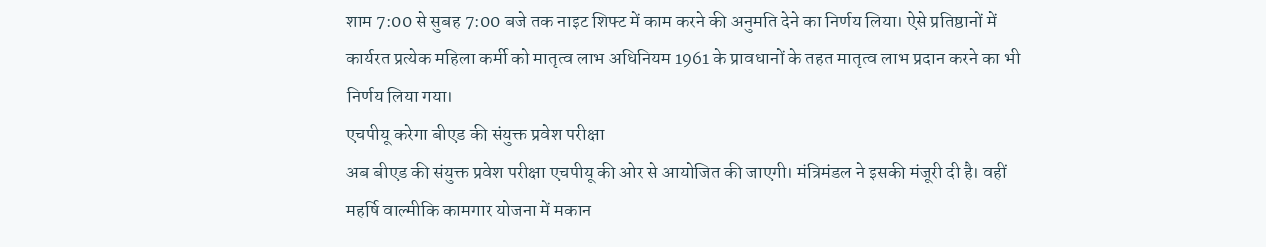शाम 7:00 से सुबह 7:00 बजे तक नाइट शिफ्ट में काम करने की अनुमति देने का निर्णय लिया। ऐसे प्रतिष्ठानों में कार्यरत प्रत्येक महिला कर्मी को मातृत्व लाभ अधिनियम 1961 के प्रावधानों के तहत मातृत्व लाभ प्रदान करने का भी निर्णय लिया गया।
एचपीयू करेगा बीएड की संयुक्त प्रवेश परीक्षा
अब बीएड की संयुक्त प्रवेश परीक्षा एचपीयू की ओर से आयोजित की जाएगी। मंत्रिमंडल ने इसकी मंजूरी दी है। वहीं महर्षि वाल्मीकि कामगार योजना में मकान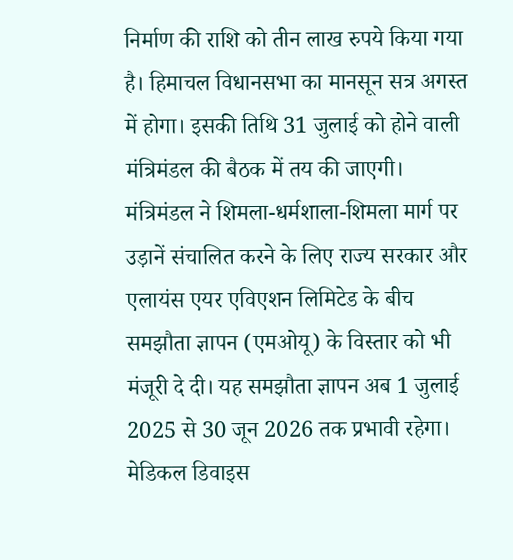निर्माण की राशि को तीन लाख रुपये किया गया है। हिमाचल विधानसभा का मानसून सत्र अगस्त में होगा। इसकी तिथि 31 जुलाई को होने वाली मंत्रिमंडल की बैठक में तय की जाएगी। मंत्रिमंडल ने शिमला-धर्मशाला-शिमला मार्ग पर उड़ानें संचालित करने के लिए राज्य सरकार और एलायंस एयर एविएशन लिमिटेड के बीच समझौता ज्ञापन (एमओयू) के विस्तार को भी मंजूरी दे दी। यह समझौता ज्ञापन अब 1 जुलाई 2025 से 30 जून 2026 तक प्रभावी रहेगा।
मेडिकल डिवाइस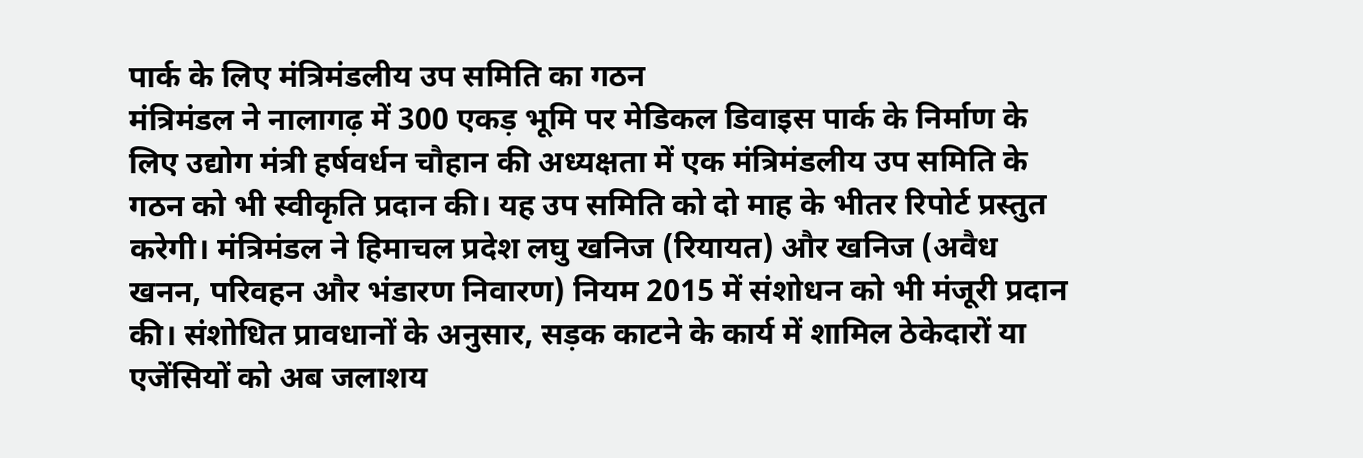पार्क के लिए मंत्रिमंडलीय उप समिति का गठन
मंत्रिमंडल ने नालागढ़ में 300 एकड़ भूमि पर मेडिकल डिवाइस पार्क के निर्माण के लिए उद्योग मंत्री हर्षवर्धन चौहान की अध्यक्षता में एक मंत्रिमंडलीय उप समिति के गठन को भी स्वीकृति प्रदान की। यह उप समिति को दो माह के भीतर रिपोर्ट प्रस्तुत करेगी। मंत्रिमंडल ने हिमाचल प्रदेश लघु खनिज (रियायत) और खनिज (अवैध खनन, परिवहन और भंडारण निवारण) नियम 2015 में संशोधन को भी मंजूरी प्रदान की। संशोधित प्रावधानों के अनुसार, सड़क काटने के कार्य में शामिल ठेकेदारों या एजेंसियों को अब जलाशय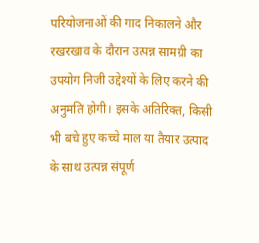परियोजनाओं की गाद निकालने और रखरखाव के दौरान उत्पन्न सामग्री का उपयोग निजी उद्देश्यों के लिए करने की अनुमति होगी। इसके अतिरिक्त, किसी भी बचे हुए कच्चे माल या तैयार उत्पाद के साथ उत्पन्न संपूर्ण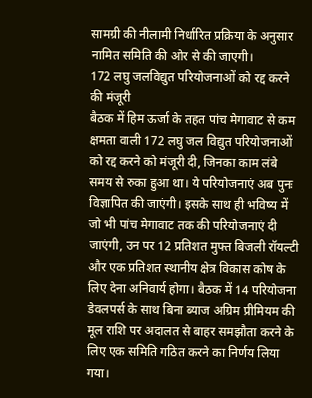सामग्री की नीलामी निर्धारित प्रक्रिया के अनुसार नामित समिति की ओर से की जाएगी।
172 लघु जलविद्युत परियोजनाओं को रद्द करने की मंजूरी
बैठक में हिम ऊर्जा के तहत पांच मेगावाट से कम क्षमता वाली 172 लघु जल विद्युत परियोजनाओं को रद्द करने को मंजूरी दी, जिनका काम लंबे समय से रुका हुआ था। ये परियोजनाएं अब पुनः विज्ञापित की जाएंगी। इसके साथ ही भविष्य में जो भी पांच मेगावाट तक की परियोजनाएं दी जाएंगी, उन पर 12 प्रतिशत मुफ्त बिजली रॉयल्टी और एक प्रतिशत स्थानीय क्षेत्र विकास कोष के लिए देना अनिवार्य होगा। बैठक में 14 परियोजना डेवलपर्स के साथ बिना ब्याज अग्रिम प्रीमियम की मूल राशि पर अदालत से बाहर समझौता करने के लिए एक समिति गठित करने का निर्णय लिया गया।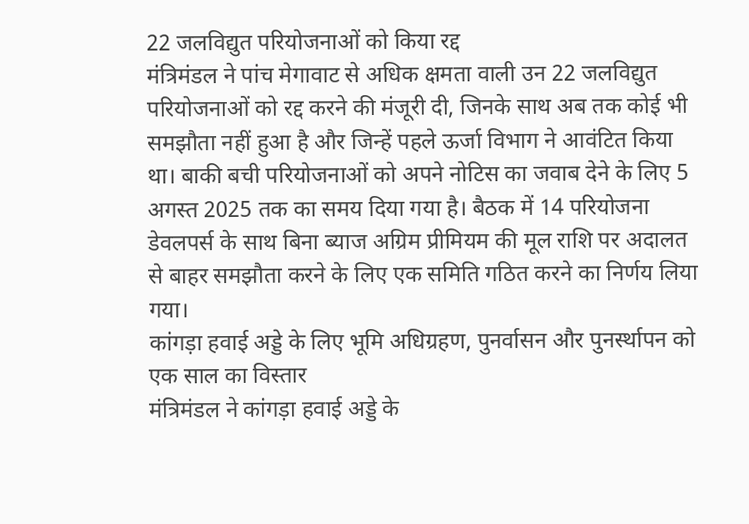22 जलविद्युत परियोजनाओं को किया रद्द
मंत्रिमंडल ने पांच मेगावाट से अधिक क्षमता वाली उन 22 जलविद्युत परियोजनाओं को रद्द करने की मंजूरी दी, जिनके साथ अब तक कोई भी समझौता नहीं हुआ है और जिन्हें पहले ऊर्जा विभाग ने आवंटित किया था। बाकी बची परियोजनाओं को अपने नोटिस का जवाब देने के लिए 5 अगस्त 2025 तक का समय दिया गया है। बैठक में 14 परियोजना डेवलपर्स के साथ बिना ब्याज अग्रिम प्रीमियम की मूल राशि पर अदालत से बाहर समझौता करने के लिए एक समिति गठित करने का निर्णय लिया गया।
कांगड़ा हवाई अड्डे के लिए भूमि अधिग्रहण, पुनर्वासन और पुनर्स्थापन को एक साल का विस्तार
मंत्रिमंडल ने कांगड़ा हवाई अड्डे के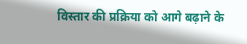विस्तार की प्रक्रिया को आगे बढ़ाने के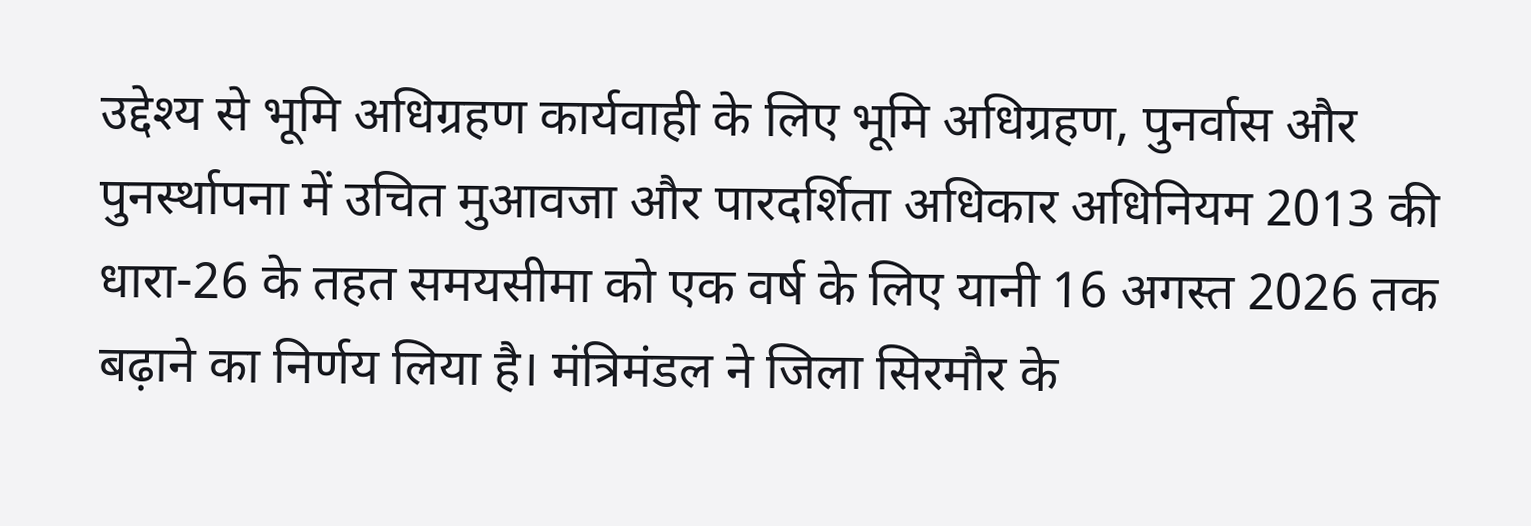उद्देश्य से भूमि अधिग्रहण कार्यवाही के लिए भूमि अधिग्रहण, पुनर्वास और पुनर्स्थापना में उचित मुआवजा और पारदर्शिता अधिकार अधिनियम 2013 की धारा-26 के तहत समयसीमा को एक वर्ष के लिए यानी 16 अगस्त 2026 तक बढ़ाने का निर्णय लिया है। मंत्रिमंडल ने जिला सिरमौर के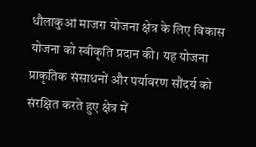धौलाकुआं माजरा योजना क्षेत्र के लिए विकास योजना को स्वीकृति प्रदान की। यह योजना प्राकृतिक संसाधनों और पर्यावरण सौंदर्य को संरक्षित करते हुए क्षेत्र में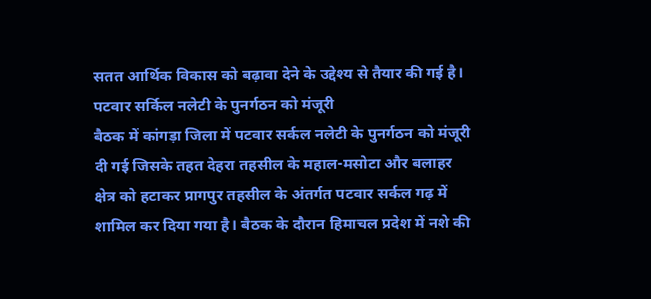सतत आर्थिक विकास को बढ़ावा देने के उद्देश्य से तैयार की गई है।
पटवार सर्किल नलेटी के पुनर्गठन को मंजूरी
बैठक में कांगड़ा जिला में पटवार सर्कल नलेटी के पुनर्गठन को मंजूरी दी गई जिसके तहत देहरा तहसील के महाल-मसोटा और बलाहर क्षेत्र को हटाकर प्रागपुर तहसील के अंतर्गत पटवार सर्कल गढ़ में शामिल कर दिया गया है। बैठक के दौरान हिमाचल प्रदेश में नशे की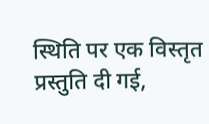स्थिति पर एक विस्तृत प्रस्तुति दी गई,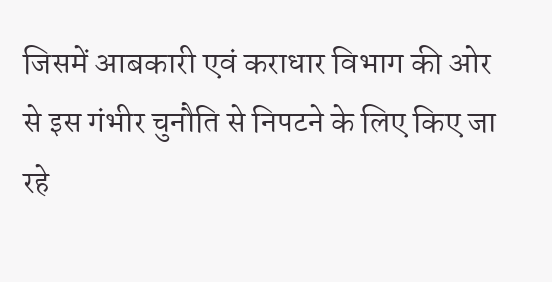जिसमें आबकारी एवं कराधार विभाग की ओर से इस गंभीर चुनौति से निपटने के लिए किए जा रहे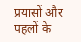प्रयासों और पहलों के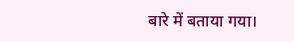बारे में बताया गया।